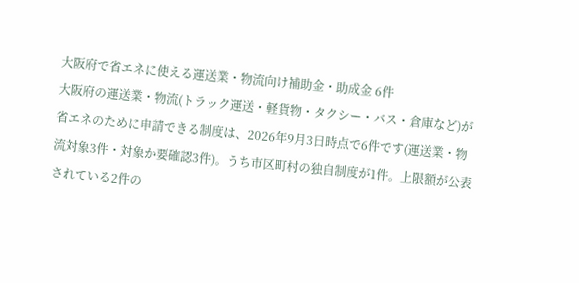大阪府で省エネに使える運送業・物流向け補助金・助成金 6件
大阪府の運送業・物流(トラック運送・軽貨物・タクシー・バス・倉庫など)が省エネのために申請できる制度は、2026年9月3日時点で6件です(運送業・物流対象3件・対象か要確認3件)。うち市区町村の独自制度が1件。上限額が公表されている2件の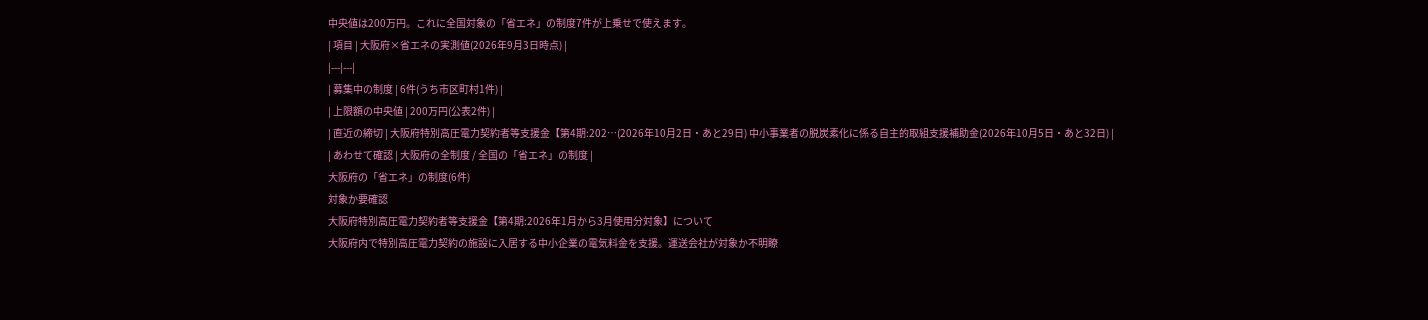中央値は200万円。これに全国対象の「省エネ」の制度7件が上乗せで使えます。
| 項目 | 大阪府×省エネの実測値(2026年9月3日時点) |
|---|---|
| 募集中の制度 | 6件(うち市区町村1件) |
| 上限額の中央値 | 200万円(公表2件) |
| 直近の締切 | 大阪府特別高圧電力契約者等支援金【第4期:202…(2026年10月2日・あと29日) 中小事業者の脱炭素化に係る自主的取組支援補助金(2026年10月5日・あと32日) |
| あわせて確認 | 大阪府の全制度 / 全国の「省エネ」の制度 |
大阪府の「省エネ」の制度(6件)
対象か要確認
大阪府特別高圧電力契約者等支援金【第4期:2026年1月から3月使用分対象】について
大阪府内で特別高圧電力契約の施設に入居する中小企業の電気料金を支援。運送会社が対象か不明瞭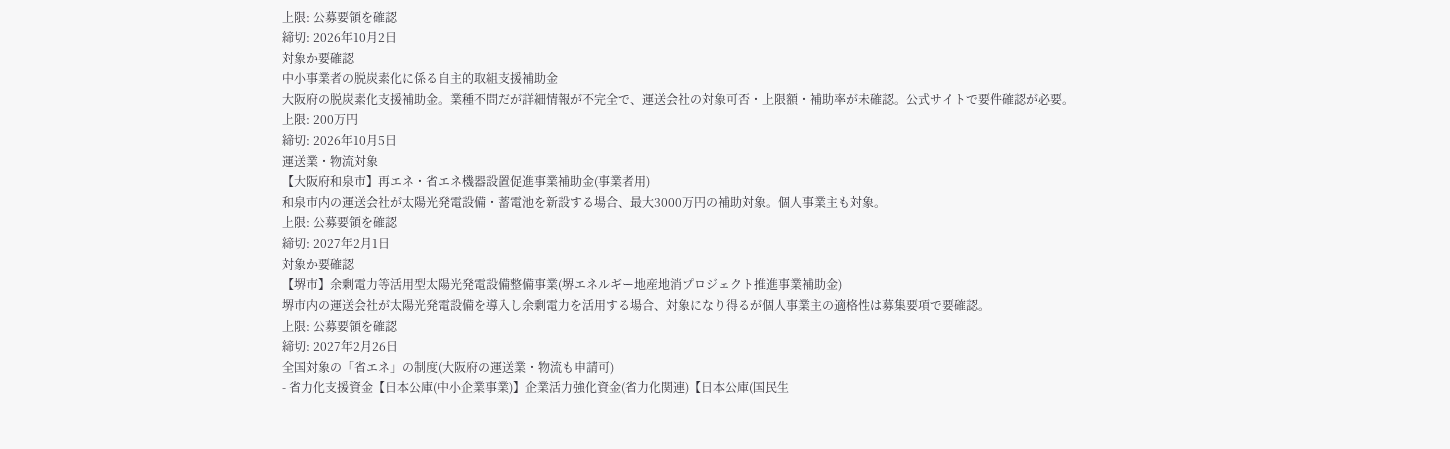上限: 公募要領を確認
締切: 2026年10月2日
対象か要確認
中小事業者の脱炭素化に係る自主的取組支援補助金
大阪府の脱炭素化支援補助金。業種不問だが詳細情報が不完全で、運送会社の対象可否・上限額・補助率が未確認。公式サイトで要件確認が必要。
上限: 200万円
締切: 2026年10月5日
運送業・物流対象
【大阪府和泉市】再エネ・省エネ機器設置促進事業補助金(事業者用)
和泉市内の運送会社が太陽光発電設備・蓄電池を新設する場合、最大3000万円の補助対象。個人事業主も対象。
上限: 公募要領を確認
締切: 2027年2月1日
対象か要確認
【堺市】余剰電力等活用型太陽光発電設備整備事業(堺エネルギー地産地消プロジェクト推進事業補助金)
堺市内の運送会社が太陽光発電設備を導入し余剰電力を活用する場合、対象になり得るが個人事業主の適格性は募集要項で要確認。
上限: 公募要領を確認
締切: 2027年2月26日
全国対象の「省エネ」の制度(大阪府の運送業・物流も申請可)
- 省力化支援資金【日本公庫(中小企業事業)】企業活力強化資金(省力化関連)【日本公庫(国民生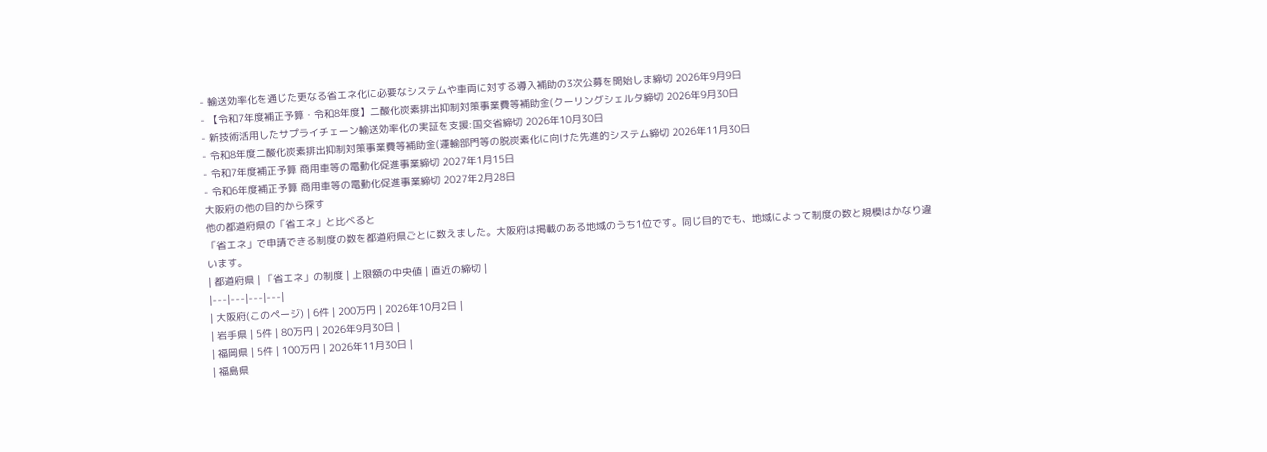- 輸送効率化を通じた更なる省エネ化に必要なシステムや車両に対する導入補助の3次公募を開始しま締切 2026年9月9日
- 【令和7年度補正予算・令和8年度】二酸化炭素排出抑制対策事業費等補助金(クーリングシェルタ締切 2026年9月30日
- 新技術活用したサプライチェーン輸送効率化の実証を支援:国交省締切 2026年10月30日
- 令和8年度二酸化炭素排出抑制対策事業費等補助金(運輸部門等の脱炭素化に向けた先進的システム締切 2026年11月30日
- 令和7年度補正予算 商用車等の電動化促進事業締切 2027年1月15日
- 令和6年度補正予算 商用車等の電動化促進事業締切 2027年2月28日
大阪府の他の目的から探す
他の都道府県の「省エネ」と比べると
「省エネ」で申請できる制度の数を都道府県ごとに数えました。大阪府は掲載のある地域のうち1位です。同じ目的でも、地域によって制度の数と規模はかなり違います。
| 都道府県 | 「省エネ」の制度 | 上限額の中央値 | 直近の締切 |
|---|---|---|---|
| 大阪府(このページ) | 6件 | 200万円 | 2026年10月2日 |
| 岩手県 | 5件 | 80万円 | 2026年9月30日 |
| 福岡県 | 5件 | 100万円 | 2026年11月30日 |
| 福島県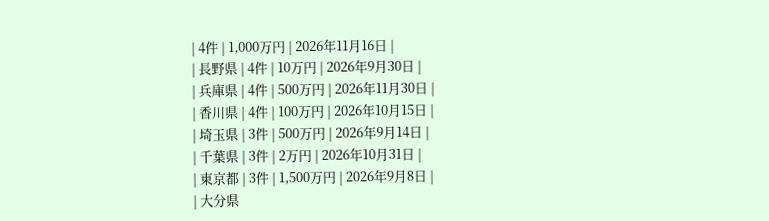| 4件 | 1,000万円 | 2026年11月16日 |
| 長野県 | 4件 | 10万円 | 2026年9月30日 |
| 兵庫県 | 4件 | 500万円 | 2026年11月30日 |
| 香川県 | 4件 | 100万円 | 2026年10月15日 |
| 埼玉県 | 3件 | 500万円 | 2026年9月14日 |
| 千葉県 | 3件 | 2万円 | 2026年10月31日 |
| 東京都 | 3件 | 1,500万円 | 2026年9月8日 |
| 大分県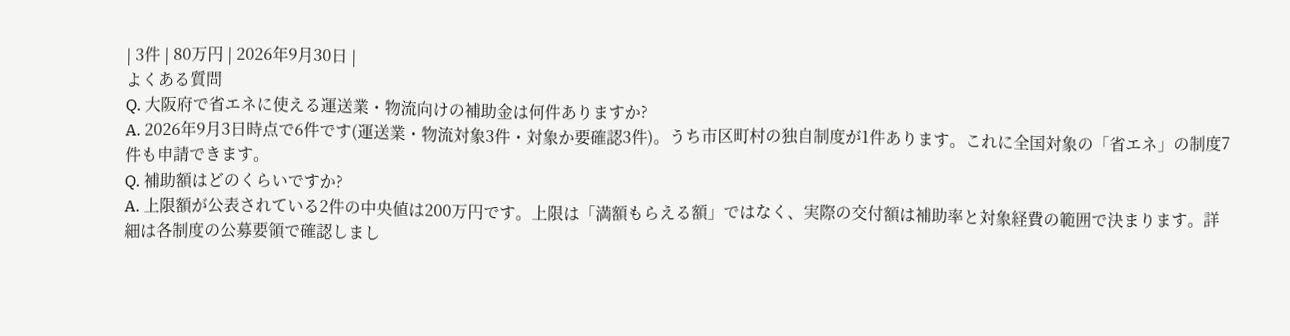| 3件 | 80万円 | 2026年9月30日 |
よくある質問
Q. 大阪府で省エネに使える運送業・物流向けの補助金は何件ありますか?
A. 2026年9月3日時点で6件です(運送業・物流対象3件・対象か要確認3件)。うち市区町村の独自制度が1件あります。これに全国対象の「省エネ」の制度7件も申請できます。
Q. 補助額はどのくらいですか?
A. 上限額が公表されている2件の中央値は200万円です。上限は「満額もらえる額」ではなく、実際の交付額は補助率と対象経費の範囲で決まります。詳細は各制度の公募要領で確認しまし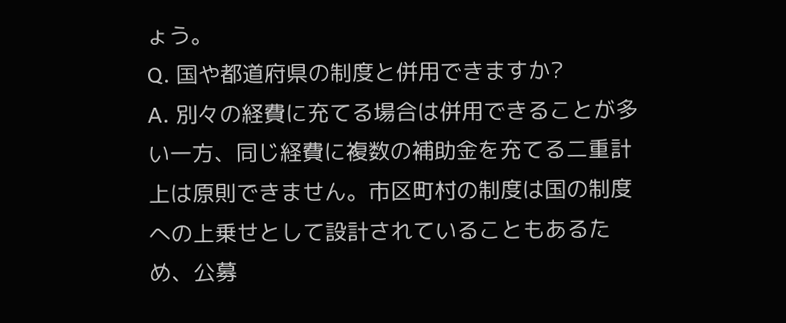ょう。
Q. 国や都道府県の制度と併用できますか?
A. 別々の経費に充てる場合は併用できることが多い一方、同じ経費に複数の補助金を充てる二重計上は原則できません。市区町村の制度は国の制度への上乗せとして設計されていることもあるため、公募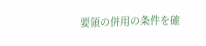要領の併用の条件を確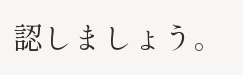認しましょう。